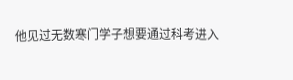他见过无数寒门学子想要通过科考进入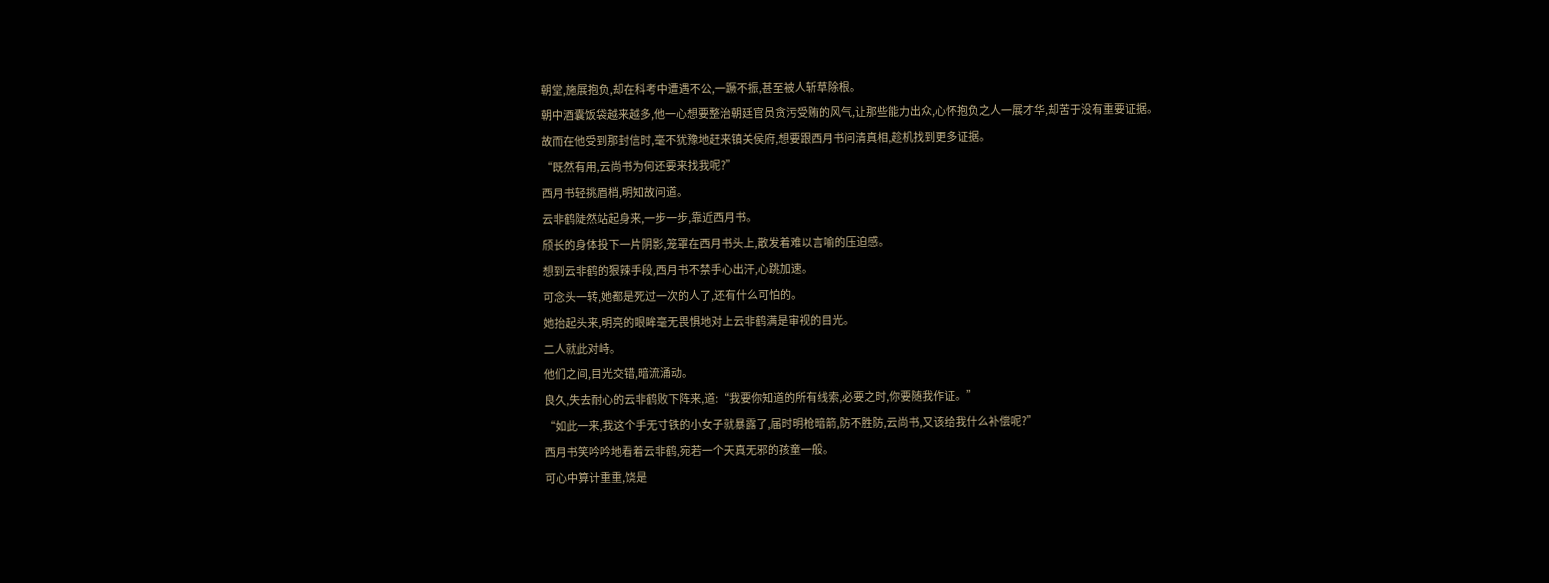朝堂,施展抱负,却在科考中遭遇不公,一蹶不振,甚至被人斩草除根。
朝中酒囊饭袋越来越多,他一心想要整治朝廷官员贪污受贿的风气,让那些能力出众,心怀抱负之人一展才华,却苦于没有重要证据。
故而在他受到那封信时,毫不犹豫地赶来镇关侯府,想要跟西月书问清真相,趁机找到更多证据。
“既然有用,云尚书为何还要来找我呢?”
西月书轻挑眉梢,明知故问道。
云非鹤陡然站起身来,一步一步,靠近西月书。
颀长的身体投下一片阴影,笼罩在西月书头上,散发着难以言喻的压迫感。
想到云非鹤的狠辣手段,西月书不禁手心出汗,心跳加速。
可念头一转,她都是死过一次的人了,还有什么可怕的。
她抬起头来,明亮的眼眸毫无畏惧地对上云非鹤满是审视的目光。
二人就此对峙。
他们之间,目光交错,暗流涌动。
良久,失去耐心的云非鹤败下阵来,道:“我要你知道的所有线索,必要之时,你要随我作证。”
“如此一来,我这个手无寸铁的小女子就暴露了,届时明枪暗箭,防不胜防,云尚书,又该给我什么补偿呢?”
西月书笑吟吟地看着云非鹤,宛若一个天真无邪的孩童一般。
可心中算计重重,饶是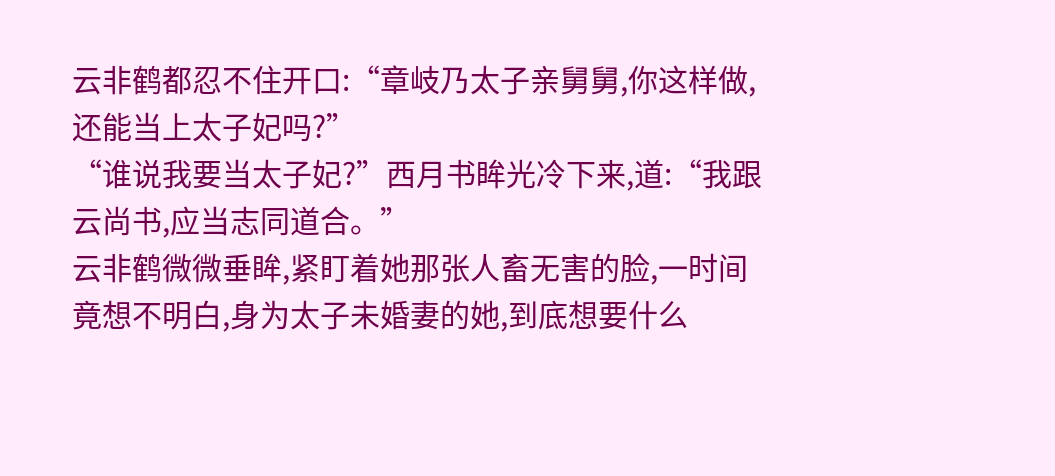云非鹤都忍不住开口:“章岐乃太子亲舅舅,你这样做,还能当上太子妃吗?”
“谁说我要当太子妃?”西月书眸光冷下来,道:“我跟云尚书,应当志同道合。”
云非鹤微微垂眸,紧盯着她那张人畜无害的脸,一时间竟想不明白,身为太子未婚妻的她,到底想要什么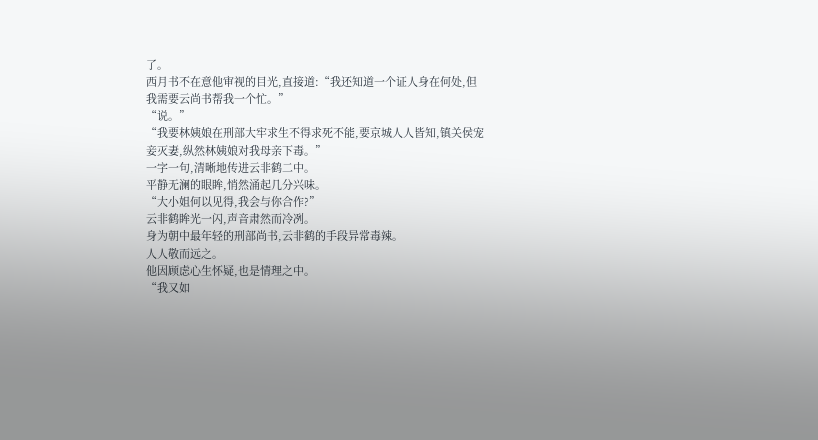了。
西月书不在意他审视的目光,直接道:“我还知道一个证人身在何处,但我需要云尚书帮我一个忙。”
“说。”
“我要林姨娘在刑部大牢求生不得求死不能,要京城人人皆知,镇关侯宠妾灭妻,纵然林姨娘对我母亲下毒。”
一字一句,清晰地传进云非鹤二中。
平静无澜的眼眸,悄然涌起几分兴味。
“大小姐何以见得,我会与你合作?”
云非鹤眸光一闪,声音肃然而冷冽。
身为朝中最年轻的刑部尚书,云非鹤的手段异常毒辣。
人人敬而远之。
他因顾虑心生怀疑,也是情理之中。
“我又如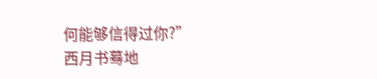何能够信得过你?”
西月书蓦地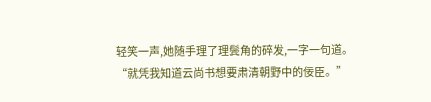轻笑一声,她随手理了理鬓角的碎发,一字一句道。
“就凭我知道云尚书想要肃清朝野中的佞臣。”